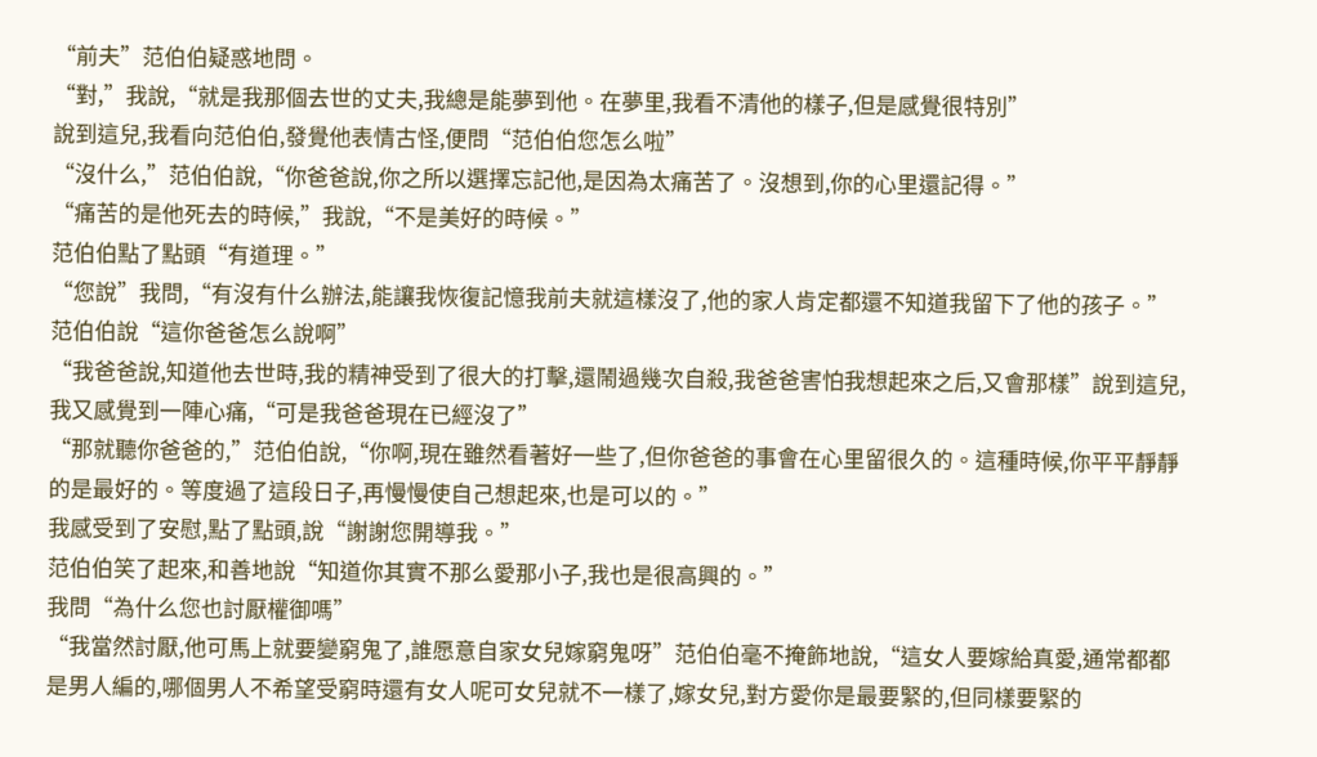“前夫”范伯伯疑惑地問。
“對,”我說,“就是我那個去世的丈夫,我總是能夢到他。在夢里,我看不清他的樣子,但是感覺很特別”
說到這兒,我看向范伯伯,發覺他表情古怪,便問“范伯伯您怎么啦”
“沒什么,”范伯伯說,“你爸爸說,你之所以選擇忘記他,是因為太痛苦了。沒想到,你的心里還記得。”
“痛苦的是他死去的時候,”我說,“不是美好的時候。”
范伯伯點了點頭“有道理。”
“您說”我問,“有沒有什么辦法,能讓我恢復記憶我前夫就這樣沒了,他的家人肯定都還不知道我留下了他的孩子。”
范伯伯說“這你爸爸怎么說啊”
“我爸爸說,知道他去世時,我的精神受到了很大的打擊,還鬧過幾次自殺,我爸爸害怕我想起來之后,又會那樣”說到這兒,我又感覺到一陣心痛,“可是我爸爸現在已經沒了”
“那就聽你爸爸的,”范伯伯說,“你啊,現在雖然看著好一些了,但你爸爸的事會在心里留很久的。這種時候,你平平靜靜的是最好的。等度過了這段日子,再慢慢使自己想起來,也是可以的。”
我感受到了安慰,點了點頭,說“謝謝您開導我。”
范伯伯笑了起來,和善地說“知道你其實不那么愛那小子,我也是很高興的。”
我問“為什么您也討厭權御嗎”
“我當然討厭,他可馬上就要變窮鬼了,誰愿意自家女兒嫁窮鬼呀”范伯伯毫不掩飾地說,“這女人要嫁給真愛,通常都都是男人編的,哪個男人不希望受窮時還有女人呢可女兒就不一樣了,嫁女兒,對方愛你是最要緊的,但同樣要緊的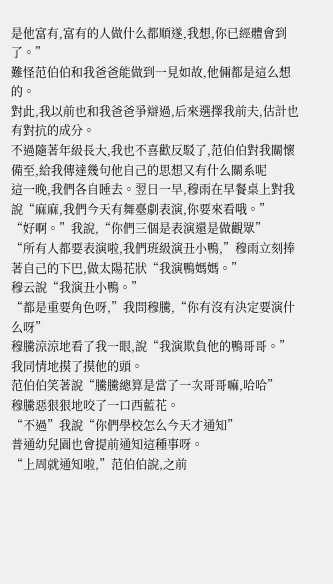是他富有,富有的人做什么都順遂,我想,你已經體會到了。”
難怪范伯伯和我爸爸能做到一見如故,他倆都是這么想的。
對此,我以前也和我爸爸爭辯過,后來選擇我前夫,估計也有對抗的成分。
不過隨著年級長大,我也不喜歡反駁了,范伯伯對我關懷備至,給我傳達幾句他自己的思想又有什么關系呢
這一晚,我們各自睡去。翌日一早,穆雨在早餐桌上對我說“麻麻,我們今天有舞臺劇表演,你要來看哦。”
“好啊。”我說,“你們三個是表演還是做觀眾”
“所有人都要表演啦,我們班級演丑小鴨,”穆雨立刻捧著自己的下巴,做太陽花狀“我演鴨媽媽。”
穆云說“我演丑小鴨。”
“都是重要角色呀,”我問穆騰,“你有沒有決定要演什么呀”
穆騰涼涼地看了我一眼,說“我演欺負他的鴨哥哥。”
我同情地摸了摸他的頭。
范伯伯笑著說“騰騰總算是當了一次哥哥嘛,哈哈”
穆騰惡狠狠地咬了一口西藍花。
“不過”我說“你們學校怎么今天才通知”
普通幼兒園也會提前通知這種事呀。
“上周就通知啦,”范伯伯說,之前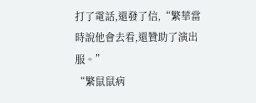打了電話,還發了信,“繁華當時說他會去看,還贊助了演出服。”
“繁鼠鼠病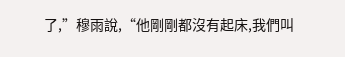了,”穆雨說,“他剛剛都沒有起床,我們叫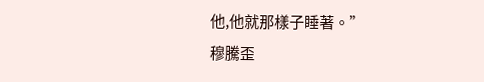他,他就那樣子睡著。”
穆騰歪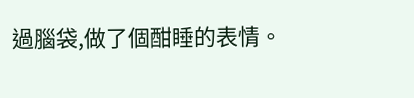過腦袋,做了個酣睡的表情。